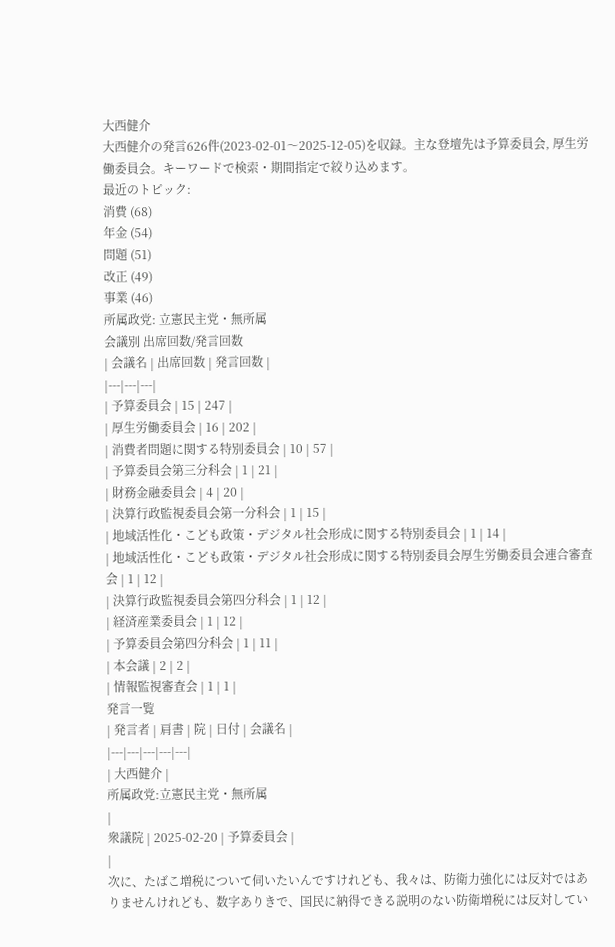大西健介
大西健介の発言626件(2023-02-01〜2025-12-05)を収録。主な登壇先は予算委員会, 厚生労働委員会。キーワードで検索・期間指定で絞り込めます。
最近のトピック:
消費 (68)
年金 (54)
問題 (51)
改正 (49)
事業 (46)
所属政党: 立憲民主党・無所属
会議別 出席回数/発言回数
| 会議名 | 出席回数 | 発言回数 |
|---|---|---|
| 予算委員会 | 15 | 247 |
| 厚生労働委員会 | 16 | 202 |
| 消費者問題に関する特別委員会 | 10 | 57 |
| 予算委員会第三分科会 | 1 | 21 |
| 財務金融委員会 | 4 | 20 |
| 決算行政監視委員会第一分科会 | 1 | 15 |
| 地域活性化・こども政策・デジタル社会形成に関する特別委員会 | 1 | 14 |
| 地域活性化・こども政策・デジタル社会形成に関する特別委員会厚生労働委員会連合審査会 | 1 | 12 |
| 決算行政監視委員会第四分科会 | 1 | 12 |
| 経済産業委員会 | 1 | 12 |
| 予算委員会第四分科会 | 1 | 11 |
| 本会議 | 2 | 2 |
| 情報監視審査会 | 1 | 1 |
発言一覧
| 発言者 | 肩書 | 院 | 日付 | 会議名 |
|---|---|---|---|---|
| 大西健介 |
所属政党:立憲民主党・無所属
|
衆議院 | 2025-02-20 | 予算委員会 |
|
次に、たばこ増税について伺いたいんですけれども、我々は、防衛力強化には反対ではありませんけれども、数字ありきで、国民に納得できる説明のない防衛増税には反対してい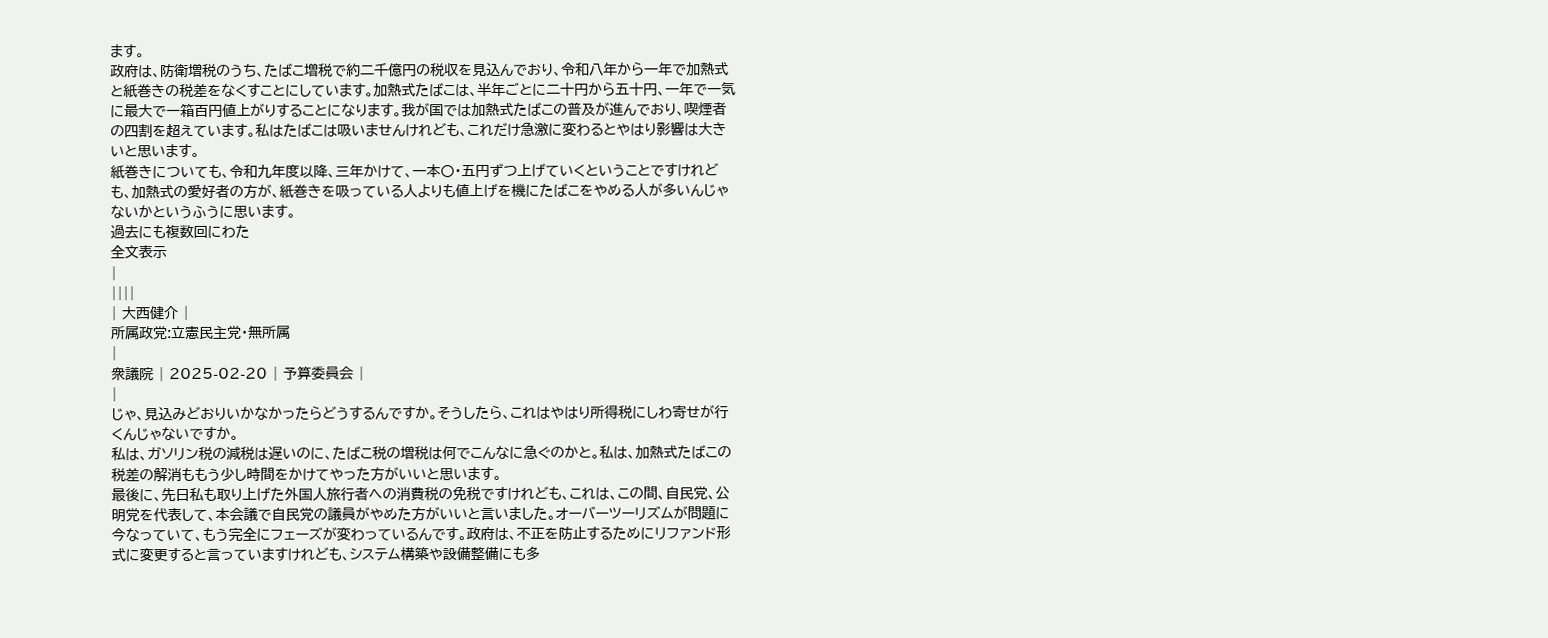ます。
政府は、防衛増税のうち、たばこ増税で約二千億円の税収を見込んでおり、令和八年から一年で加熱式と紙巻きの税差をなくすことにしています。加熱式たばこは、半年ごとに二十円から五十円、一年で一気に最大で一箱百円値上がりすることになります。我が国では加熱式たばこの普及が進んでおり、喫煙者の四割を超えています。私はたばこは吸いませんけれども、これだけ急激に変わるとやはり影響は大きいと思います。
紙巻きについても、令和九年度以降、三年かけて、一本〇・五円ずつ上げていくということですけれども、加熱式の愛好者の方が、紙巻きを吸っている人よりも値上げを機にたばこをやめる人が多いんじゃないかというふうに思います。
過去にも複数回にわた
全文表示
|
||||
| 大西健介 |
所属政党:立憲民主党・無所属
|
衆議院 | 2025-02-20 | 予算委員会 |
|
じゃ、見込みどおりいかなかったらどうするんですか。そうしたら、これはやはり所得税にしわ寄せが行くんじゃないですか。
私は、ガソリン税の減税は遅いのに、たばこ税の増税は何でこんなに急ぐのかと。私は、加熱式たばこの税差の解消ももう少し時間をかけてやった方がいいと思います。
最後に、先日私も取り上げた外国人旅行者への消費税の免税ですけれども、これは、この間、自民党、公明党を代表して、本会議で自民党の議員がやめた方がいいと言いました。オーバーツーリズムが問題に今なっていて、もう完全にフェーズが変わっているんです。政府は、不正を防止するためにリファンド形式に変更すると言っていますけれども、システム構築や設備整備にも多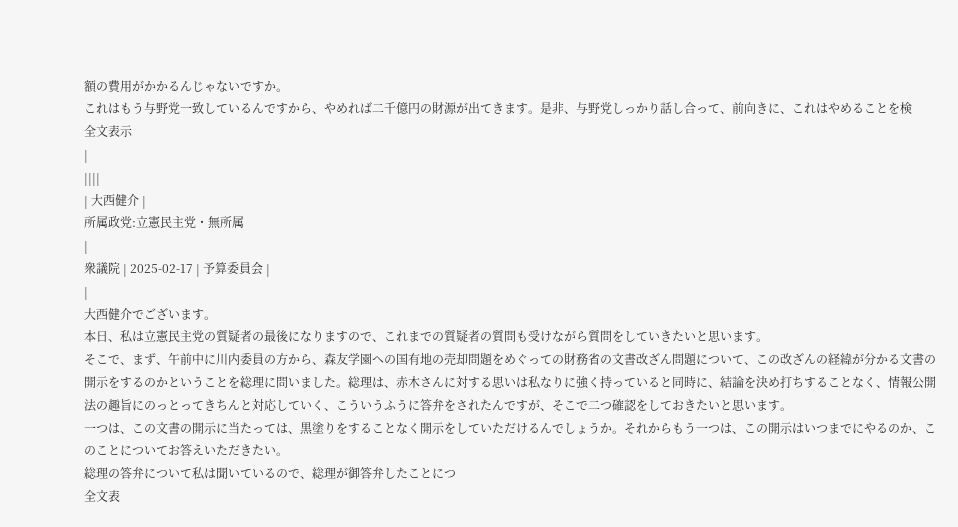額の費用がかかるんじゃないですか。
これはもう与野党一致しているんですから、やめれば二千億円の財源が出てきます。是非、与野党しっかり話し合って、前向きに、これはやめることを検
全文表示
|
||||
| 大西健介 |
所属政党:立憲民主党・無所属
|
衆議院 | 2025-02-17 | 予算委員会 |
|
大西健介でございます。
本日、私は立憲民主党の質疑者の最後になりますので、これまでの質疑者の質問も受けながら質問をしていきたいと思います。
そこで、まず、午前中に川内委員の方から、森友学園への国有地の売却問題をめぐっての財務省の文書改ざん問題について、この改ざんの経緯が分かる文書の開示をするのかということを総理に問いました。総理は、赤木さんに対する思いは私なりに強く持っていると同時に、結論を決め打ちすることなく、情報公開法の趣旨にのっとってきちんと対応していく、こういうふうに答弁をされたんですが、そこで二つ確認をしておきたいと思います。
一つは、この文書の開示に当たっては、黒塗りをすることなく開示をしていただけるんでしょうか。それからもう一つは、この開示はいつまでにやるのか、このことについてお答えいただきたい。
総理の答弁について私は聞いているので、総理が御答弁したことにつ
全文表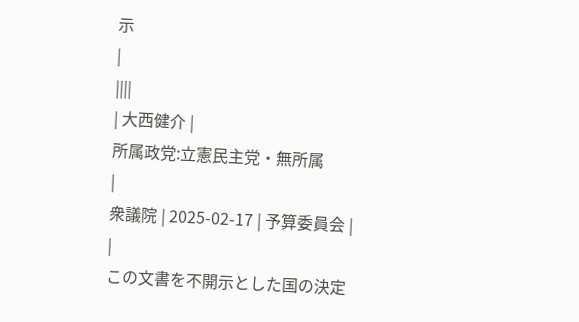示
|
||||
| 大西健介 |
所属政党:立憲民主党・無所属
|
衆議院 | 2025-02-17 | 予算委員会 |
|
この文書を不開示とした国の決定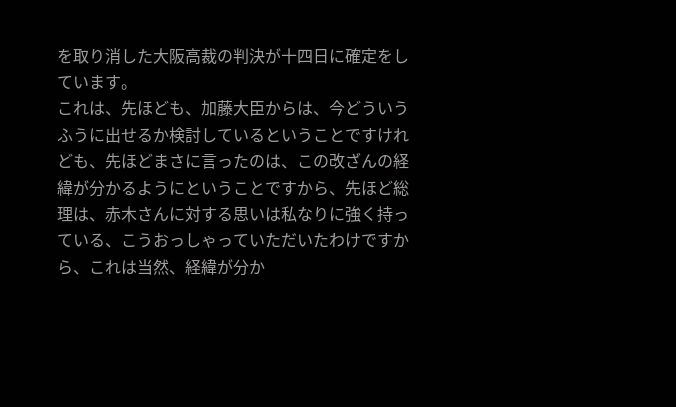を取り消した大阪高裁の判決が十四日に確定をしています。
これは、先ほども、加藤大臣からは、今どういうふうに出せるか検討しているということですけれども、先ほどまさに言ったのは、この改ざんの経緯が分かるようにということですから、先ほど総理は、赤木さんに対する思いは私なりに強く持っている、こうおっしゃっていただいたわけですから、これは当然、経緯が分か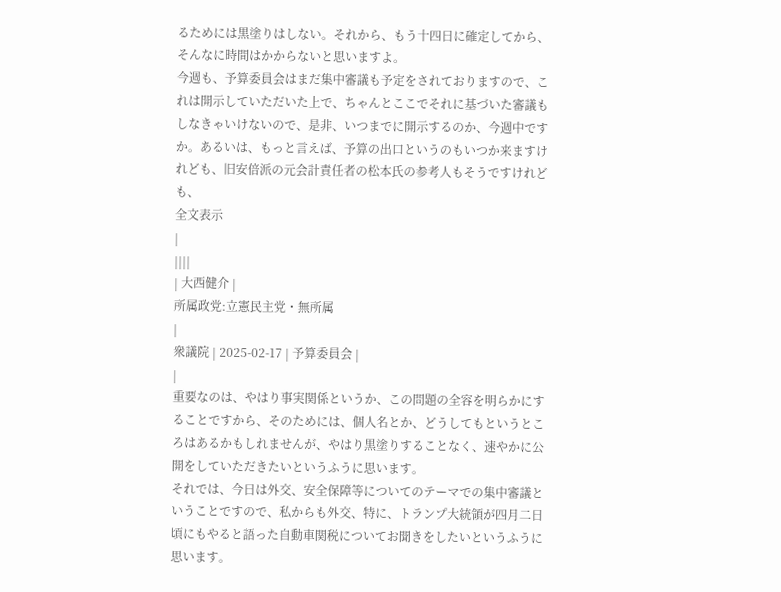るためには黒塗りはしない。それから、もう十四日に確定してから、そんなに時間はかからないと思いますよ。
今週も、予算委員会はまだ集中審議も予定をされておりますので、これは開示していただいた上で、ちゃんとここでそれに基づいた審議もしなきゃいけないので、是非、いつまでに開示するのか、今週中ですか。あるいは、もっと言えば、予算の出口というのもいつか来ますけれども、旧安倍派の元会計責任者の松本氏の参考人もそうですけれども、
全文表示
|
||||
| 大西健介 |
所属政党:立憲民主党・無所属
|
衆議院 | 2025-02-17 | 予算委員会 |
|
重要なのは、やはり事実関係というか、この問題の全容を明らかにすることですから、そのためには、個人名とか、どうしてもというところはあるかもしれませんが、やはり黒塗りすることなく、速やかに公開をしていただきたいというふうに思います。
それでは、今日は外交、安全保障等についてのテーマでの集中審議ということですので、私からも外交、特に、トランプ大統領が四月二日頃にもやると語った自動車関税についてお聞きをしたいというふうに思います。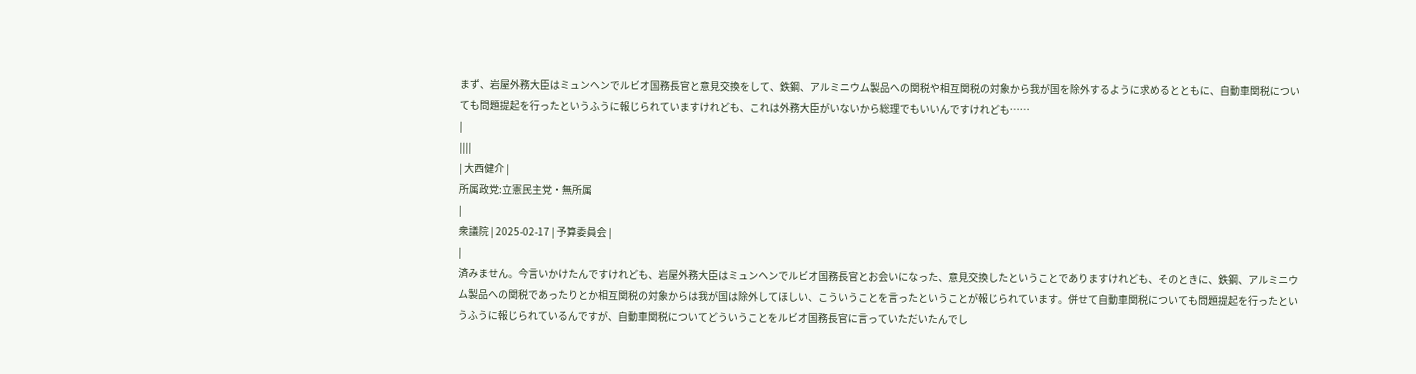まず、岩屋外務大臣はミュンヘンでルビオ国務長官と意見交換をして、鉄鋼、アルミニウム製品への関税や相互関税の対象から我が国を除外するように求めるとともに、自動車関税についても問題提起を行ったというふうに報じられていますけれども、これは外務大臣がいないから総理でもいいんですけれども……
|
||||
| 大西健介 |
所属政党:立憲民主党・無所属
|
衆議院 | 2025-02-17 | 予算委員会 |
|
済みません。今言いかけたんですけれども、岩屋外務大臣はミュンヘンでルビオ国務長官とお会いになった、意見交換したということでありますけれども、そのときに、鉄鋼、アルミニウム製品への関税であったりとか相互関税の対象からは我が国は除外してほしい、こういうことを言ったということが報じられています。併せて自動車関税についても問題提起を行ったというふうに報じられているんですが、自動車関税についてどういうことをルビオ国務長官に言っていただいたんでし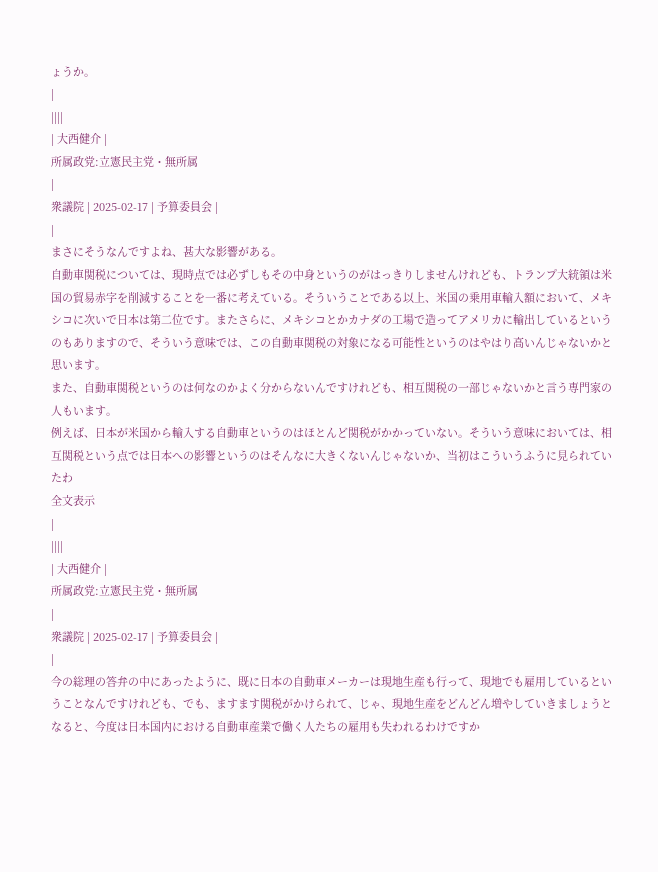ょうか。
|
||||
| 大西健介 |
所属政党:立憲民主党・無所属
|
衆議院 | 2025-02-17 | 予算委員会 |
|
まさにそうなんですよね、甚大な影響がある。
自動車関税については、現時点では必ずしもその中身というのがはっきりしませんけれども、トランプ大統領は米国の貿易赤字を削減することを一番に考えている。そういうことである以上、米国の乗用車輸入額において、メキシコに次いで日本は第二位です。またさらに、メキシコとかカナダの工場で造ってアメリカに輸出しているというのもありますので、そういう意味では、この自動車関税の対象になる可能性というのはやはり高いんじゃないかと思います。
また、自動車関税というのは何なのかよく分からないんですけれども、相互関税の一部じゃないかと言う専門家の人もいます。
例えば、日本が米国から輸入する自動車というのはほとんど関税がかかっていない。そういう意味においては、相互関税という点では日本への影響というのはそんなに大きくないんじゃないか、当初はこういうふうに見られていたわ
全文表示
|
||||
| 大西健介 |
所属政党:立憲民主党・無所属
|
衆議院 | 2025-02-17 | 予算委員会 |
|
今の総理の答弁の中にあったように、既に日本の自動車メーカーは現地生産も行って、現地でも雇用しているということなんですけれども、でも、ますます関税がかけられて、じゃ、現地生産をどんどん増やしていきましょうとなると、今度は日本国内における自動車産業で働く人たちの雇用も失われるわけですか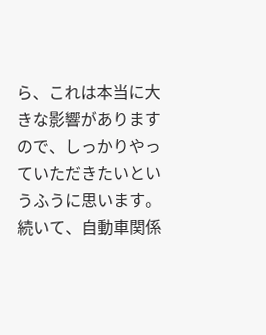ら、これは本当に大きな影響がありますので、しっかりやっていただきたいというふうに思います。
続いて、自動車関係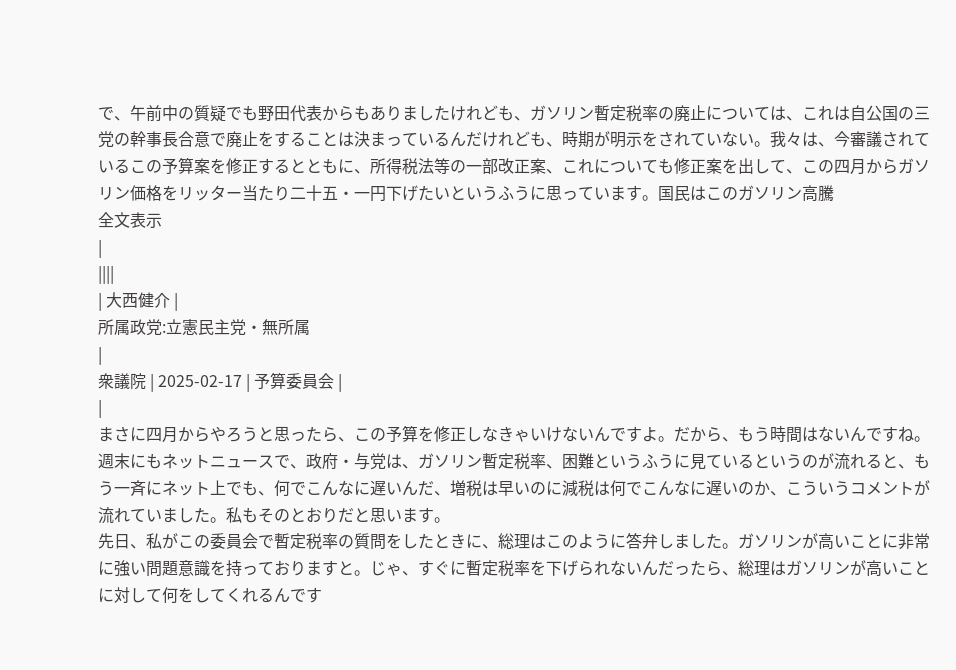で、午前中の質疑でも野田代表からもありましたけれども、ガソリン暫定税率の廃止については、これは自公国の三党の幹事長合意で廃止をすることは決まっているんだけれども、時期が明示をされていない。我々は、今審議されているこの予算案を修正するとともに、所得税法等の一部改正案、これについても修正案を出して、この四月からガソリン価格をリッター当たり二十五・一円下げたいというふうに思っています。国民はこのガソリン高騰
全文表示
|
||||
| 大西健介 |
所属政党:立憲民主党・無所属
|
衆議院 | 2025-02-17 | 予算委員会 |
|
まさに四月からやろうと思ったら、この予算を修正しなきゃいけないんですよ。だから、もう時間はないんですね。週末にもネットニュースで、政府・与党は、ガソリン暫定税率、困難というふうに見ているというのが流れると、もう一斉にネット上でも、何でこんなに遅いんだ、増税は早いのに減税は何でこんなに遅いのか、こういうコメントが流れていました。私もそのとおりだと思います。
先日、私がこの委員会で暫定税率の質問をしたときに、総理はこのように答弁しました。ガソリンが高いことに非常に強い問題意識を持っておりますと。じゃ、すぐに暫定税率を下げられないんだったら、総理はガソリンが高いことに対して何をしてくれるんです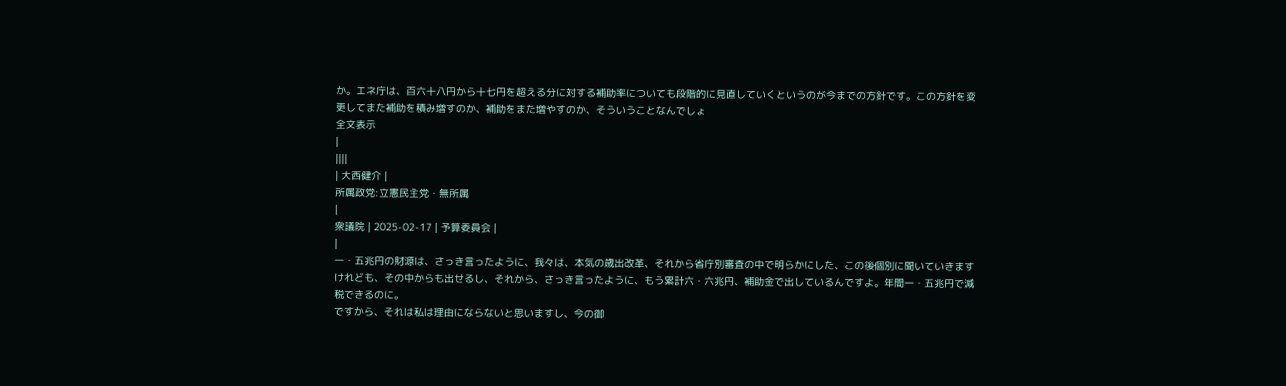か。エネ庁は、百六十八円から十七円を超える分に対する補助率についても段階的に見直していくというのが今までの方針です。この方針を変更してまた補助を積み増すのか、補助をまた増やすのか、そういうことなんでしょ
全文表示
|
||||
| 大西健介 |
所属政党:立憲民主党・無所属
|
衆議院 | 2025-02-17 | 予算委員会 |
|
一・五兆円の財源は、さっき言ったように、我々は、本気の歳出改革、それから省庁別審査の中で明らかにした、この後個別に聞いていきますけれども、その中からも出せるし、それから、さっき言ったように、もう累計六・六兆円、補助金で出しているんですよ。年間一・五兆円で減税できるのに。
ですから、それは私は理由にならないと思いますし、今の御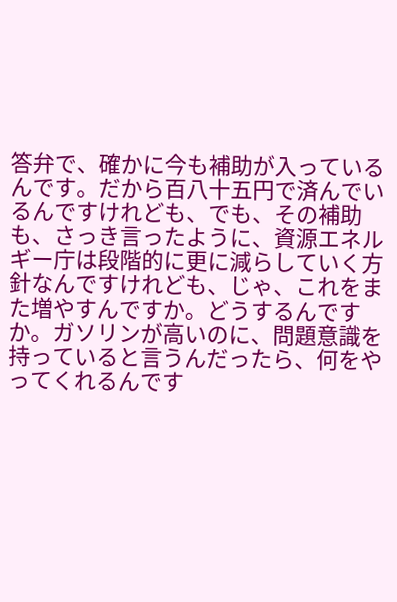答弁で、確かに今も補助が入っているんです。だから百八十五円で済んでいるんですけれども、でも、その補助も、さっき言ったように、資源エネルギー庁は段階的に更に減らしていく方針なんですけれども、じゃ、これをまた増やすんですか。どうするんですか。ガソリンが高いのに、問題意識を持っていると言うんだったら、何をやってくれるんです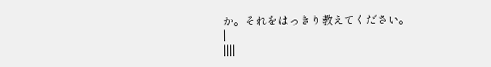か。それをはっきり教えてください。
|
||||